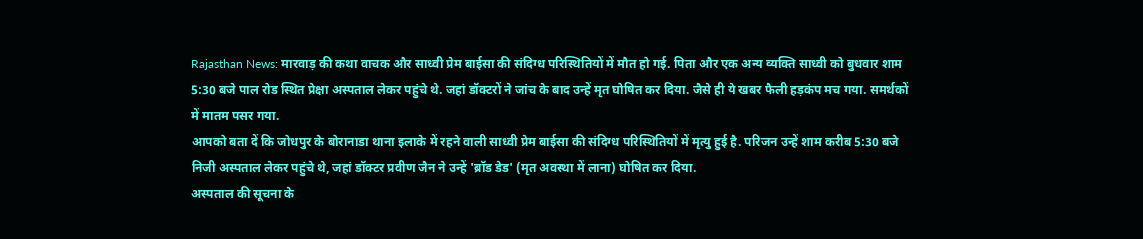Rajasthan News: मारवाड़ की कथा वाचक और साध्वी प्रेम बाईसा की संदिग्ध परिस्थितियों में मौत हो गई. पिता और एक अन्य व्यक्ति साध्वी को बुधवार शाम 5:30 बजे पाल रोड स्थित प्रेक्षा अस्पताल लेकर पहुंचे थे. जहां डॉक्टरों ने जांच के बाद उन्हें मृत घोषित कर दिया. जैसे ही ये खबर फैली हड़कंप मच गया. समर्थकों में मातम पसर गया.
आपको बता दें कि जोधपुर के बोरानाडा थाना इलाके में रहने वाली साध्वी प्रेम बाईसा की संदिग्ध परिस्थितियों में मृत्यु हुई है. परिजन उन्हें शाम करीब 5:30 बजे निजी अस्पताल लेकर पहुंचे थे, जहां डॉक्टर प्रवीण जैन ने उन्हें 'ब्रॉड डेड' (मृत अवस्था में लाना) घोषित कर दिया.
अस्पताल की सूचना के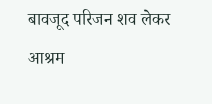बावजूद परिजन शव लेकर आश्रम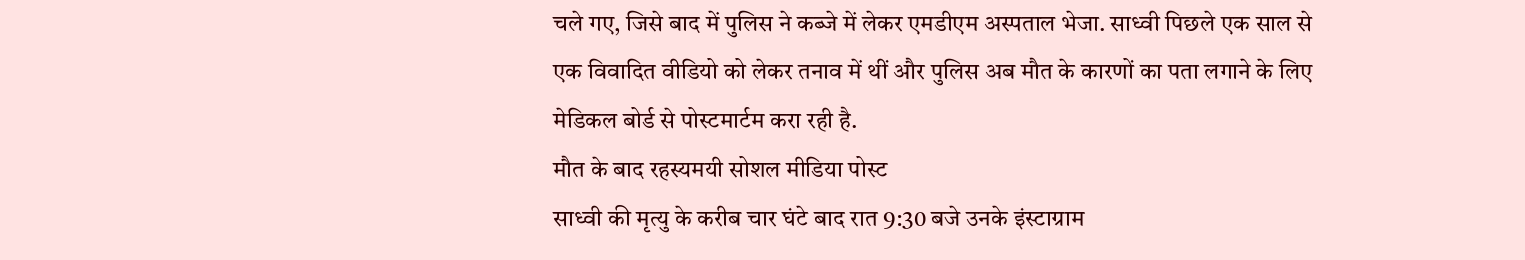चले गए, जिसे बाद में पुलिस ने कब्जे में लेकर एमडीएम अस्पताल भेजा. साध्वी पिछले एक साल से एक विवादित वीडियो को लेकर तनाव में थीं और पुलिस अब मौत के कारणों का पता लगाने के लिए मेडिकल बोर्ड से पोस्टमार्टम करा रही है.
मौत के बाद रहस्यमयी सोशल मीडिया पोस्ट
साध्वी की मृत्यु के करीब चार घंटे बाद रात 9:30 बजे उनके इंस्टाग्राम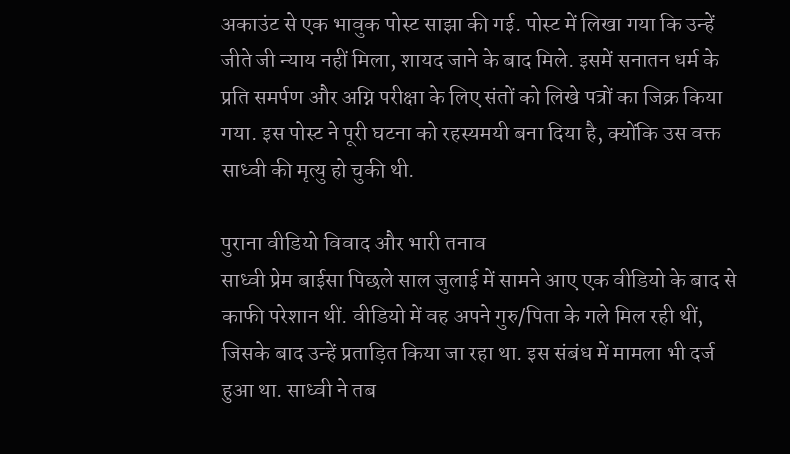अकाउंट से एक भावुक पोस्ट साझा की गई. पोस्ट में लिखा गया कि उन्हें जीते जी न्याय नहीं मिला, शायद जाने के बाद मिले. इसमें सनातन धर्म के प्रति समर्पण और अग्नि परीक्षा के लिए संतों को लिखे पत्रों का जिक्र किया गया. इस पोस्ट ने पूरी घटना को रहस्यमयी बना दिया है, क्योंकि उस वक्त साध्वी की मृत्यु हो चुकी थी.

पुराना वीडियो विवाद और भारी तनाव
साध्वी प्रेम बाईसा पिछले साल जुलाई में सामने आए एक वीडियो के बाद से काफी परेशान थीं. वीडियो में वह अपने गुरु/पिता के गले मिल रही थीं, जिसके बाद उन्हें प्रताड़ित किया जा रहा था. इस संबंध में मामला भी दर्ज हुआ था. साध्वी ने तब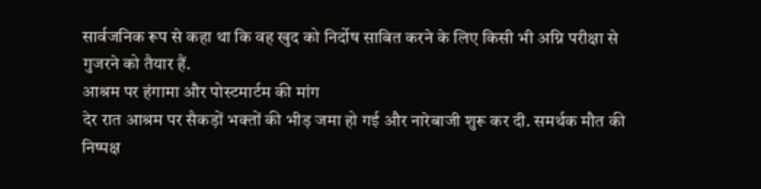सार्वजनिक रूप से कहा था कि वह खुद को निर्दोष साबित करने के लिए किसी भी अग्नि परीक्षा से गुजरने को तैयार हैं.
आश्रम पर हंगामा और पोस्टमार्टम की मांग
देर रात आश्रम पर सैकड़ों भक्तों की भीड़ जमा हो गई और नारेबाजी शुरू कर दी. समर्थक मौत की निष्पक्ष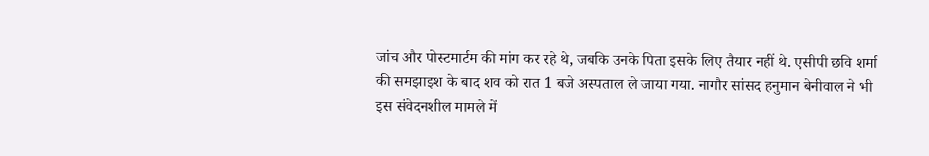जांच और पोस्टमार्टम की मांग कर रहे थे, जबकि उनके पिता इसके लिए तैयार नहीं थे. एसीपी छवि शर्मा की समझाइश के बाद शव को रात 1 बजे अस्पताल ले जाया गया. नागौर सांसद हनुमान बेनीवाल ने भी इस संवेदनशील मामले में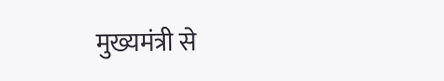मुख्यमंत्री से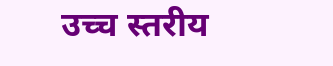उच्च स्तरीय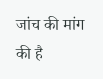जांच की मांग की है